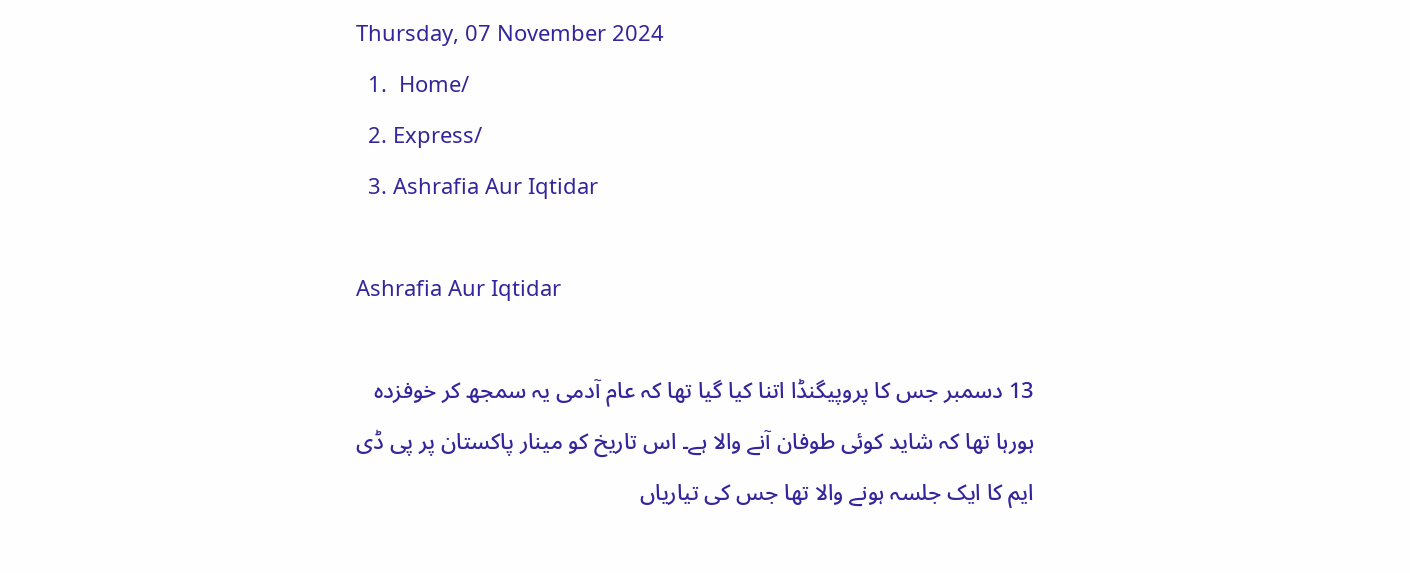Thursday, 07 November 2024
  1.  Home/
  2. Express/
  3. Ashrafia Aur Iqtidar

Ashrafia Aur Iqtidar

13 دسمبر جس کا پروپیگنڈا اتنا کیا گیا تھا کہ عام آدمی یہ سمجھ کر خوفزدہ ہورہا تھا کہ شاید کوئی طوفان آنے والا ہے۔ اس تاریخ کو مینار پاکستان پر پی ڈی ایم کا ایک جلسہ ہونے والا تھا جس کی تیاریاں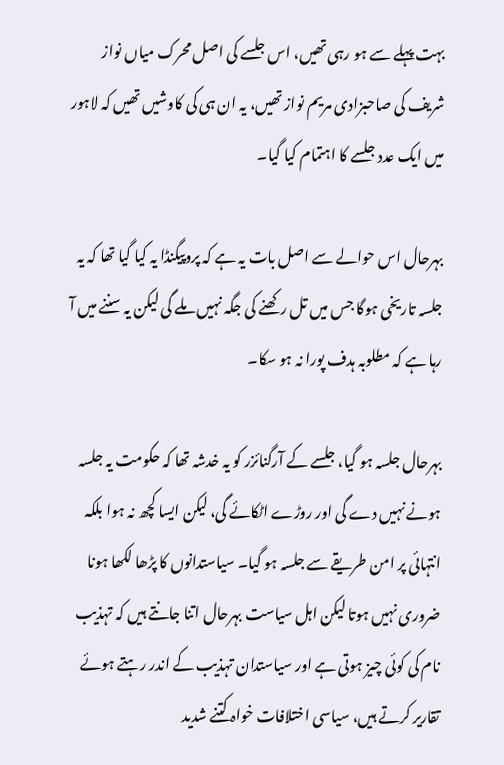بہت پہلے سے ہو رہی تھیں، اس جلسے کی اصل محرک میاں نواز شریف کی صاحبزادی مریم نواز تھیں، یہ ان ہی کی کاوشیں تھیں کہ لاہور میں ایک عدد جلسے کا اہتمام کیا گیا۔

بہرحال اس حوالے سے اصل بات یہ ہے کہ پروپیگنڈا یہ کیا گیا تھا کہ یہ جلسہ تاریخی ہوگا جس میں تل رکھنے کی جگہ نہیں ملے گی لیکن یہ سننے میں آ رہا ہے کہ مطلوبہ ہدف پورا نہ ہو سکا۔

بہرحال جلسہ ہو گیا، جلسے کے آرگنائزر کو یہ خدشہ تھا کہ حکومت یہ جلسہ ہونے نہیں دے گی اور روڑے اٹکائے گی، لیکن ایسا کچھ نہ ہوا بلکہ انتہائی پر امن طریقے سے جلسہ ہو گیا۔ سیاستدانوں کا پڑھا لکھا ہونا ضروری نہیں ہوتا لیکن اہل سیاست بہرحال اتنا جانتے ہیں کہ تہذیب نام کی کوئی چیز ہوتی ہے اور سیاستدان تہذیب کے اندر رہتے ہوئے تقاریر کرتے ہیں، سیاسی اختلافات خواہ کتنے شدید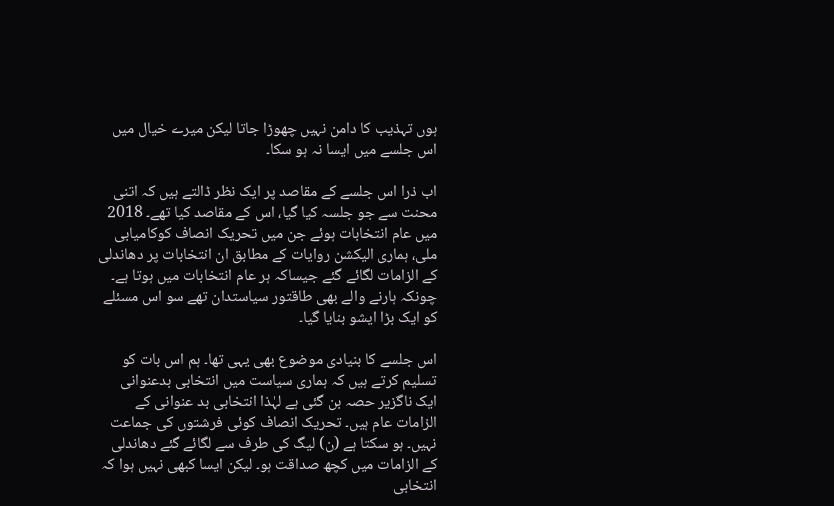ہوں تہذیب کا دامن نہیں چھوڑا جاتا لیکن میرے خیال میں اس جلسے میں ایسا نہ ہو سکا۔

اب ذرا اس جلسے کے مقاصد پر ایک نظر ڈالتے ہیں کہ اتنی محنت سے جو جلسہ کیا گیا، اس کے مقاصد کیا تھے۔ 2018 میں عام انتخابات ہوئے جن میں تحریک انصاف کوکامیابی ملی، ہماری الیکشن روایات کے مطابق ان انتخابات پر دھاندلی کے الزامات لگائے گئے جیساکہ ہر عام انتخابات میں ہوتا ہے۔ چونکہ ہارنے والے بھی طاقتور سیاستدان تھے سو اس مسئلے کو ایک بڑا ایشو بنایا گیا۔

اس جلسے کا بنیادی موضوع بھی یہی تھا۔ ہم اس بات کو تسلیم کرتے ہیں کہ ہماری سیاست میں انتخابی بدعنوانی ایک ناگزیر حصہ بن گئی ہے لہٰذا انتخابی بد عنوانی کے الزامات عام ہیں۔ تحریک انصاف کوئی فرشتوں کی جماعت نہیں۔ ہو سکتا ہے (ن) لیگ کی طرف سے لگائے گئے دھاندلی کے الزامات میں کچھ صداقت ہو۔ لیکن ایسا کبھی نہیں ہوا کہ انتخابی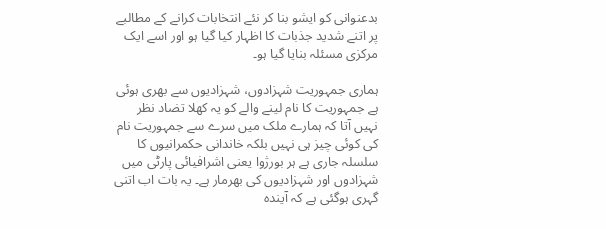بدعنوانی کو ایشو بنا کر نئے انتخابات کرانے کے مطالبے پر اتنے شدید جذبات کا اظہار کیا گیا ہو اور اسے ایک مرکزی مسئلہ بنایا گیا ہو۔

ہماری جمہوریت شہزادوں، شہزادیوں سے بھری ہوئی ہے جمہوریت کا نام لینے والے کو یہ کھلا تضاد نظر نہیں آتا کہ ہمارے ملک میں سرے سے جمہوریت نام کی کوئی چیز ہی نہیں بلکہ خاندانی حکمرانیوں کا سلسلہ جاری ہے ہر بورژوا یعنی اشرافیائی پارٹی میں شہزادوں اور شہزادیوں کی بھرمار ہے۔ یہ بات اب اتنی گہری ہوگئی ہے کہ آیندہ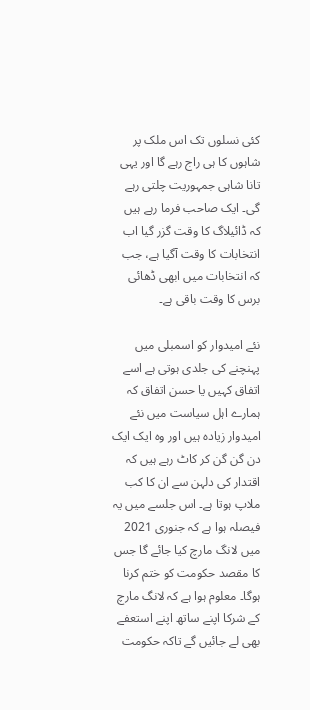کئی نسلوں تک اس ملک پر شاہوں کا ہی راج رہے گا اور یہی تانا شاہی جمہوریت چلتی رہے گی۔ ایک صاحب فرما رہے ہیں کہ ڈائیلاگ کا وقت گزر گیا اب انتخابات کا وقت آگیا ہے، جب کہ انتخابات میں ابھی ڈھائی برس کا وقت باقی ہے۔

نئے امیدوار کو اسمبلی میں پہنچنے کی جلدی ہوتی ہے اسے اتفاق کہیں یا حسن اتفاق کہ ہمارے اہل سیاست میں نئے امیدوار زیادہ ہیں اور وہ ایک ایک دن گن گن کر کاٹ رہے ہیں کہ اقتدار کی دلہن سے ان کا کب ملاپ ہوتا ہے۔ اس جلسے میں یہ فیصلہ ہوا ہے کہ جنوری 2021 میں لانگ مارچ کیا جائے گا جس کا مقصد حکومت کو ختم کرنا ہوگا۔ معلوم ہوا ہے کہ لانگ مارچ کے شرکا اپنے ساتھ اپنے استعفے بھی لے جائیں گے تاکہ حکومت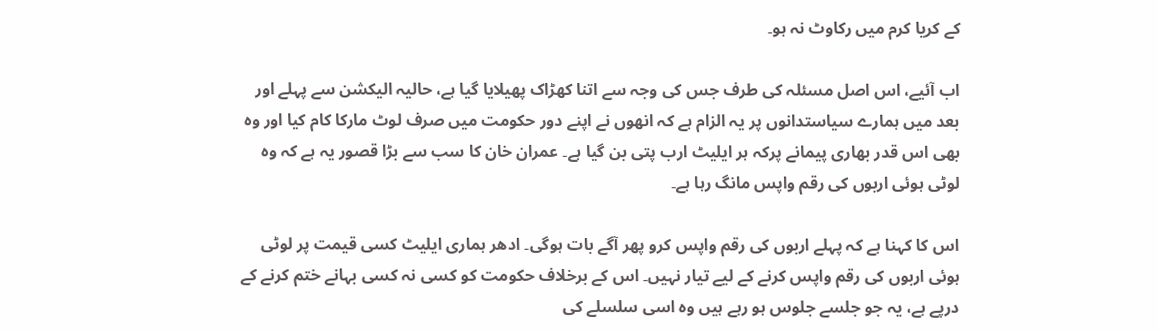کے کریا کرم میں رکاوٹ نہ ہو۔

اب آئیے، اس اصل مسئلہ کی طرف جس کی وجہ سے اتنا کھڑاک پھیلایا گیا ہے، حالیہ الیکشن سے پہلے اور بعد میں ہمارے سیاستدانوں پر یہ الزام ہے کہ انھوں نے اپنے دور حکومت میں صرف لوٹ مارکا کام کیا اور وہ بھی اس قدر بھاری پیمانے پرکہ ہر ایلیٹ ارب پتی بن گیا ہے۔ عمران خان کا سب سے بڑا قصور یہ ہے کہ وہ لوٹی ہوئی اربوں کی رقم واپس مانگ رہا ہے۔

اس کا کہنا ہے کہ پہلے اربوں کی رقم واپس کرو پھر آگے بات ہوگی۔ ادھر ہماری ایلیٹ کسی قیمت پر لوٹی ہوئی اربوں کی رقم واپس کرنے کے لیے تیار نہیں۔ اس کے برخلاف حکومت کو کسی نہ کسی بہانے ختم کرنے کے درپے ہے، یہ جو جلسے جلوس ہو رہے ہیں وہ اسی سلسلے کی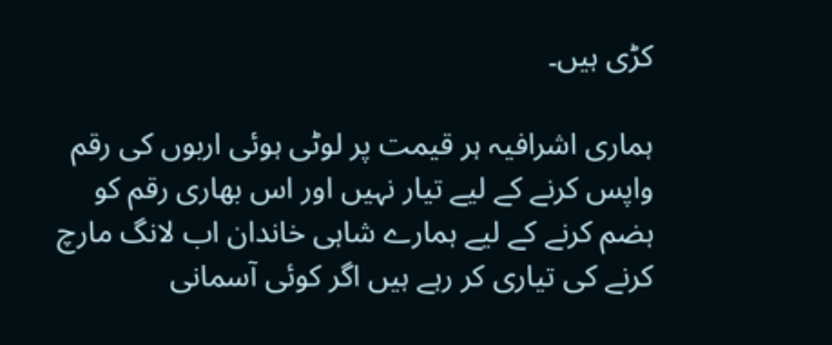کڑی ہیں۔

ہماری اشرافیہ ہر قیمت پر لوٹی ہوئی اربوں کی رقم واپس کرنے کے لیے تیار نہیں اور اس بھاری رقم کو ہضم کرنے کے لیے ہمارے شاہی خاندان اب لانگ مارچ کرنے کی تیاری کر رہے ہیں اگر کوئی آسمانی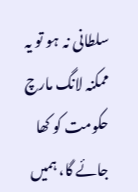سلطانی نہ ہو تو یہ ممکنہ لانگ مارچ حکومت کو کھا جائے گا، ہمیں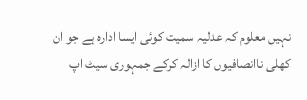نہیں معلوم کہ عدلیہ سمیت کوئی ایسا ادارہ ہے جو ان کھلی ناانصافیوں کا ازالہ کرکے جمہوری سیٹ اپ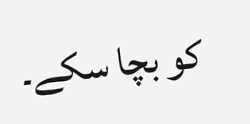کو بچا سکے۔